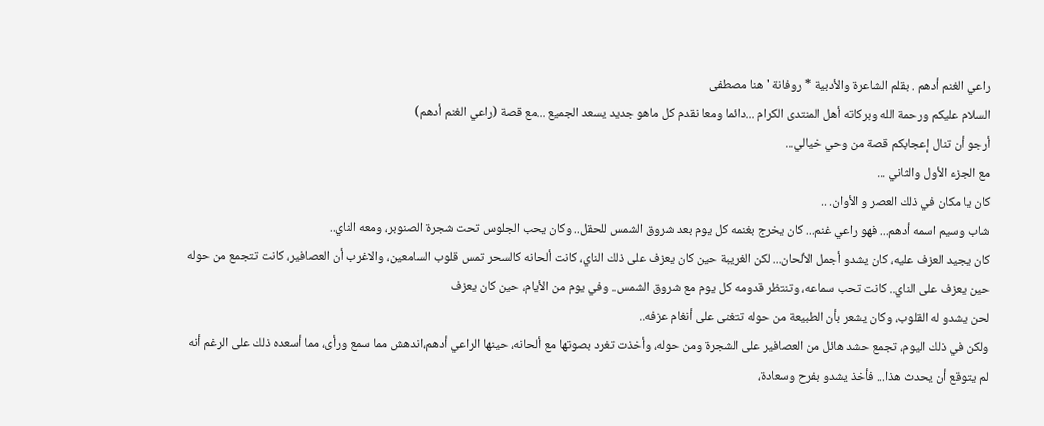راعي الغنم أدهم . بقلم الشاعرة والأدبية * روفانة ' هنا مصطفى
السلام عليكم ورحمة الله وبركاته أهل المنتدى الكرام ...دائما ومعا نقدم كل ماهو جديد يسعد الجميع ...مع قصة (راعي الغنم أدهم)
أرجو أن تنال إعجابكم قصة من وحي خيالي...
مع الجزء الأول والثاني ...
كان يا مكان في ذلك العصر و الأوان. ..
شاب وسيم اسمه أدهم... فهو راعي غنم... كان يخرج بغنمه كل يوم بعد شروق الشمس للحقل.. وكان يحب الجلوس تحت شجرة الصنوبر، ومعه الناي..
كان يجيد العزف عليه، كان يشدو أجمل الألحان... لكن الغريبة حين كان يعزف على ذلك الناي، كانت ألحانه كالسحر تمس قلوب السامعين، والاغرب أن العصافير، كانت تتجمع من حوله حين يعزف على الناي.. كانت تحب سماعه، وتنتظر قدومه كل يوم مع شروق الشمس.. وفي يوم من الأيام، حين كان يعزف
لحن يشدو له القلوب، وكان يشعر بأن الطبيعة من حوله تتغنى على أنغام عزفه..
ولكن في ذلك اليوم، تجمع حشد هائل من العصافير على الشجرة ومن حوله، وأخذت تغرد بصوتها مع ألحانه، حينها الراعي أدهم،اندهش مما سمع ورأى، مما أسعده ذلك على الرغم أنه لم يتوقع أن يحدث هذا... فأخذ يشدو بفرح وسعادة،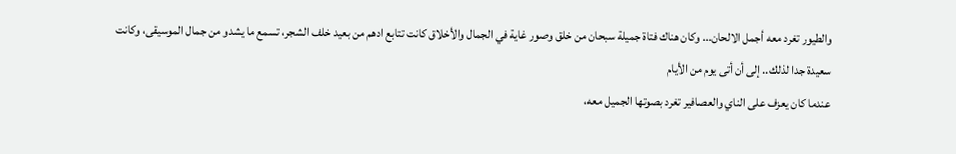والطيور تغرد معه أجمل الالحان... وكان هناك فتاة جميلة سبحان من خلق وصور غاية في الجمال والأخلاق كانت تتابع ادهم من بعيد خلف الشجر، تسمع ما يشدو من جمال الموسيقى، وكانت سعيدة جدا لذلك.. إلى أن أتى يوم من الأيام
عندما كان يعزف على الناي والعصافير تغرد بصوتها الجميل معه،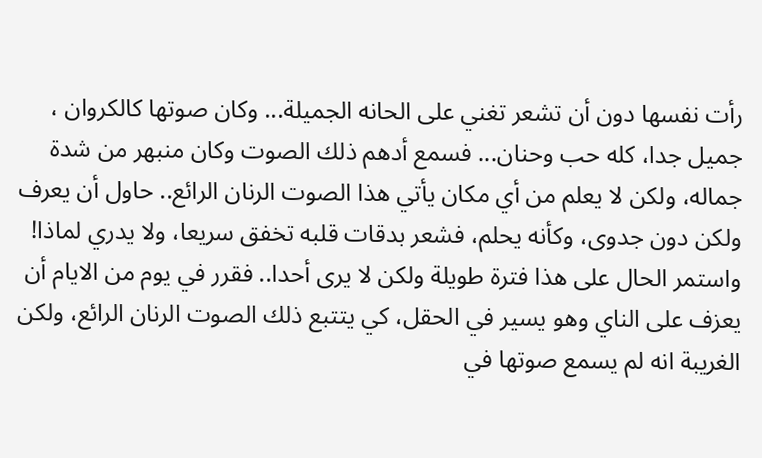رأت نفسها دون أن تشعر تغني على الحانه الجميلة... وكان صوتها كالكروان ، جميل جدا، كله حب وحنان... فسمع أدهم ذلك الصوت وكان منبهر من شدة جماله، ولكن لا يعلم من أي مكان يأتي هذا الصوت الرنان الرائع.. حاول أن يعرف ولكن دون جدوى، وكأنه يحلم، فشعر بدقات قلبه تخفق سريعا، ولا يدري لماذا! واستمر الحال على هذا فترة طويلة ولكن لا يرى أحدا.. فقرر في يوم من الايام أن يعزف على الناي وهو يسير في الحقل، كي يتتبع ذلك الصوت الرنان الرائع، ولكن الغريبة انه لم يسمع صوتها في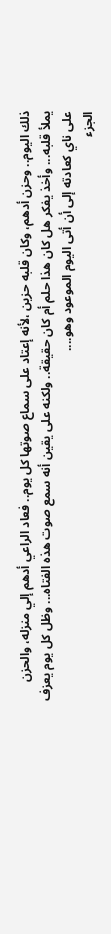ذلك اليوم.. وحزن أدهم، وكان قلبه حزين ،لأنه إعتاد على سماع صوتها كل يوم.. فعاد الراعي أدهم إلي منزله، والحزن يملأ قلبه... وأخذ يفكر هل كان هذا حلم أم كان حقيقة.. ولكنه على يقين أنه سمع صوت هذه الفتاه... وظل كل يوم يعزف على ناي كعادته إلى أن أتى اليوم الموعود وهو....
الجزء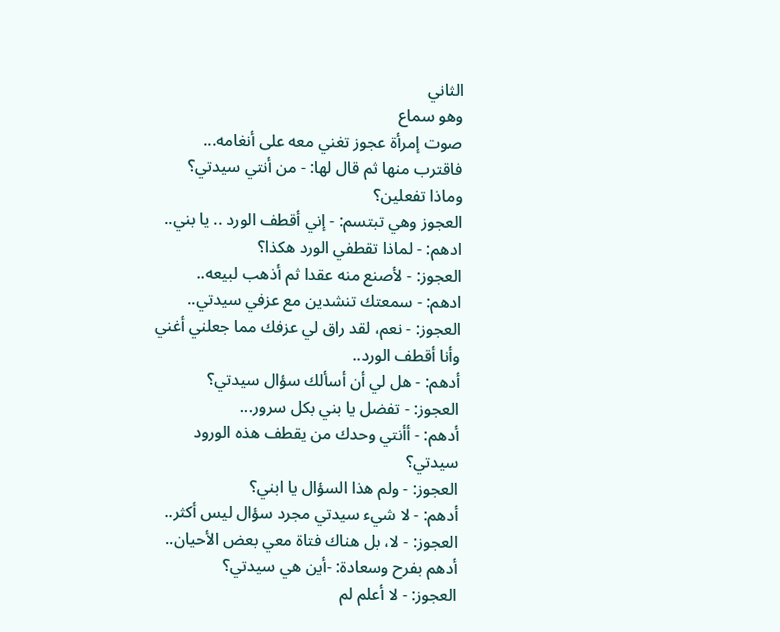الثاني
وهو سماع
صوت إمرأة عجوز تغني معه على أنغامه... فاقترب منها ثم قال لها: - من أنتي سيدتي؟ وماذا تفعلين؟
العجوز وهي تبتسم: - إني أقطف الورد .. يا بني..
ادهم: - لماذا تقطفي الورد هكذا؟
العجوز: - لأصنع منه عقدا ثم أذهب لبيعه..
ادهم: - سمعتك تنشدين مع عزفي سيدتي..
العجوز: - نعم، لقد راق لي عزفك مما جعلني أغني وأنا أقطف الورد..
أدهم: - هل لي أن أسألك سؤال سيدتي؟
العجوز: - تفضل يا بني بكل سرور...
أدهم: - أأنتي وحدك من يقطف هذه الورود سيدتي؟
العجوز: - ولم هذا السؤال يا ابني؟
أدهم: - لا شيء سيدتي مجرد سؤال ليس أكثر..
العجوز: - لا، بل هناك فتاة معي بعض الأحيان..
أدهم بفرح وسعادة: -أين هي سيدتي؟
العجوز: - لا أعلم لم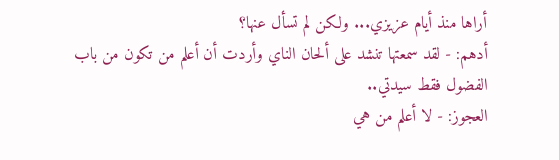أراها منذ أيام عزيزي... ولكن لم تسأل عنها؟
أدهم: - لقد سمعتها تنشد على ألحان الناي وأردت أن أعلم من تكون من باب الفضول فقط سيدتي..
العجوز: - لا أعلم من هي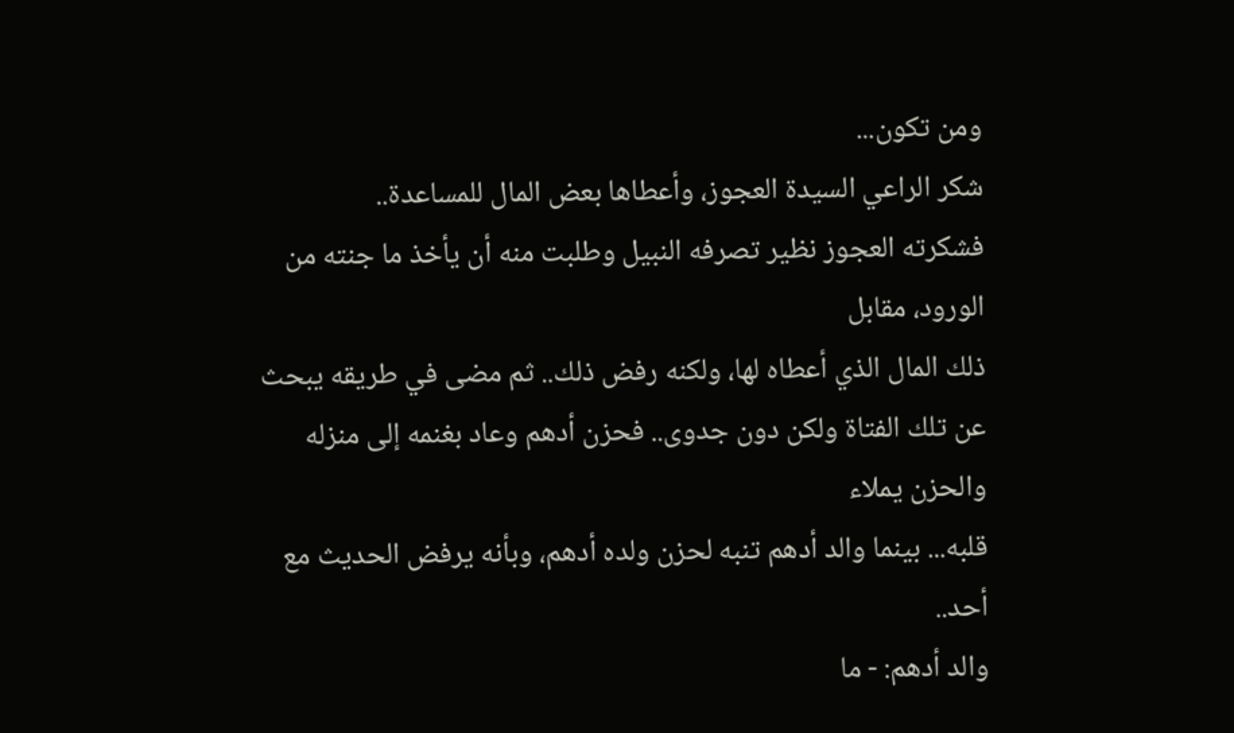ومن تكون...
شكر الراعي السيدة العجوز، وأعطاها بعض المال للمساعدة..
فشكرته العجوز نظير تصرفه النبيل وطلبت منه أن يأخذ ما جنته من الورود، مقابل
ذلك المال الذي أعطاه لها، ولكنه رفض ذلك.. ثم مضى في طريقه يبحث عن تلك الفتاة ولكن دون جدوى.. فحزن أدهم وعاد بغنمه إلى منزله والحزن يملاء
قلبه... بينما والد أدهم تنبه لحزن ولده أدهم، وبأنه يرفض الحديث مع أحد..
والد أدهم: - ما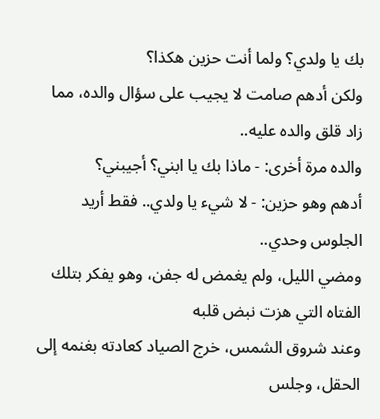بك يا ولدي؟ ولما أنت حزين هكذا؟
ولكن أدهم صامت لا يجيب على سؤال والده، مما زاد قلق والده عليه..
والده مرة أخرى: - ماذا بك يا ابني؟ أجيبني؟
أدهم وهو حزين: - لا شيء يا ولدي.. فقط أريد الجلوس وحدي..
ومضي الليل، ولم يغمض له جفن، وهو يفكر بتلك الفتاه التي هزت نبض قلبه
وعند شروق الشمس، خرج الصياد كعادته بغنمه إلى الحقل، وجلس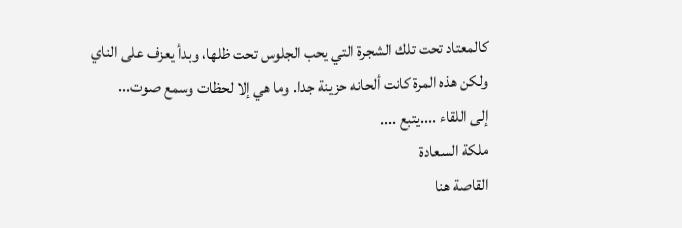كالمعتاد تحت تلك الشجرة التي يحب الجلوس تحت ظلها، وبدأ يعزف على الناي
ولكن هذه المرة كانت ألحانه حزينة جدا. وما هي إلا لحظات وسمع صوت...
إلى اللقاء ....يتبع ....
ملكة السعادة
القاصة هنا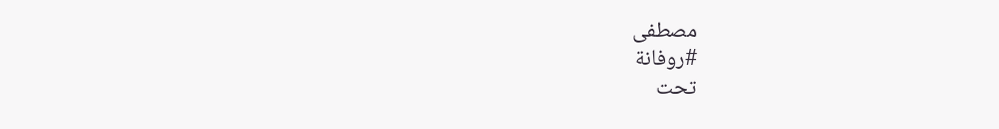مصطفى
#روفانة
تحت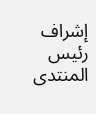إشراف رئيس المنتدى